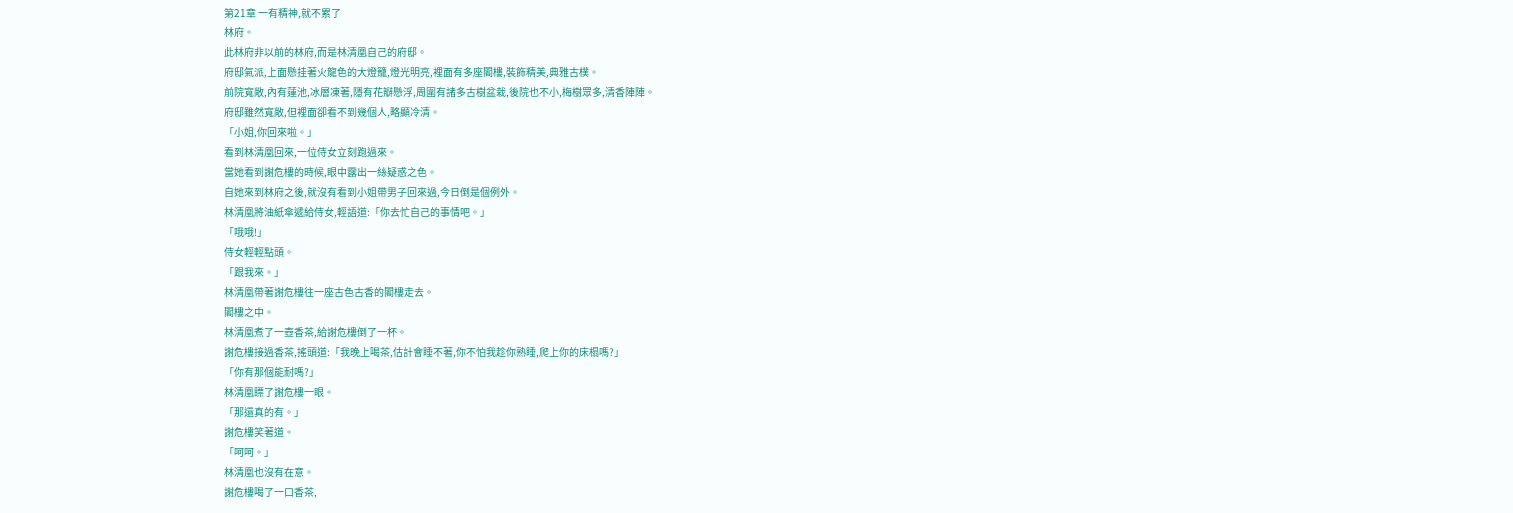第21章 一有精神,就不累了
林府。
此林府非以前的林府,而是林清凰自己的府邸。
府邸氣派,上面懸挂著火龍色的大燈籠,燈光明亮,裡面有多座閣樓,裝飾精美,典雅古樸。
前院寬敞,內有蓮池,冰層凍著,隱有花瓣懸浮,周圍有諸多古樹盆栽,後院也不小,梅樹眾多,清香陣陣。
府邸雖然寬敞,但裡面卻看不到幾個人,略顯冷清。
「小姐,你回來啦。」
看到林清凰回來,一位侍女立刻跑過來。
當她看到謝危樓的時候,眼中露出一絲疑惑之色。
自她來到林府之後,就沒有看到小姐帶男子回來過,今日倒是個例外。
林清凰將油紙傘遞給侍女,輕語道:「你去忙自己的事情吧。」
「哦哦!」
侍女輕輕點頭。
「跟我來。」
林清凰帶著謝危樓往一座古色古香的閣樓走去。
閣樓之中。
林清凰煮了一壺香茶,給謝危樓倒了一杯。
謝危樓接過香茶,搖頭道:「我晚上喝茶,估計會睡不著,你不怕我趁你熟睡,爬上你的床榻嗎?」
「你有那個能耐嗎?」
林清凰瞟了謝危樓一眼。
「那還真的有。」
謝危樓笑著道。
「呵呵。」
林清凰也沒有在意。
謝危樓喝了一口香茶,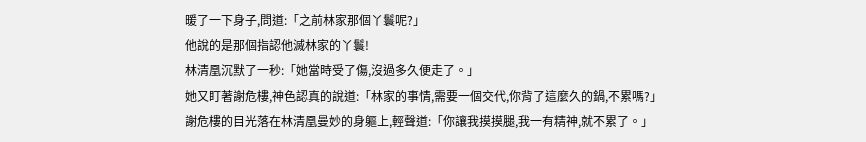暖了一下身子,問道:「之前林家那個丫鬟呢?」
他說的是那個指認他滅林家的丫鬟!
林清凰沉默了一秒:「她當時受了傷,沒過多久便走了。」
她又盯著謝危樓,神色認真的說道:「林家的事情,需要一個交代,你背了這麼久的鍋,不累嗎?」
謝危樓的目光落在林清凰曼妙的身軀上,輕聲道:「你讓我摸摸腿,我一有精神,就不累了。」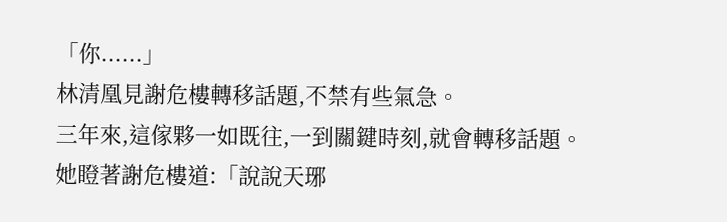「你......」
林清凰見謝危樓轉移話題,不禁有些氣急。
三年來,這傢夥一如既往,一到關鍵時刻,就會轉移話題。
她瞪著謝危樓道:「說說天琊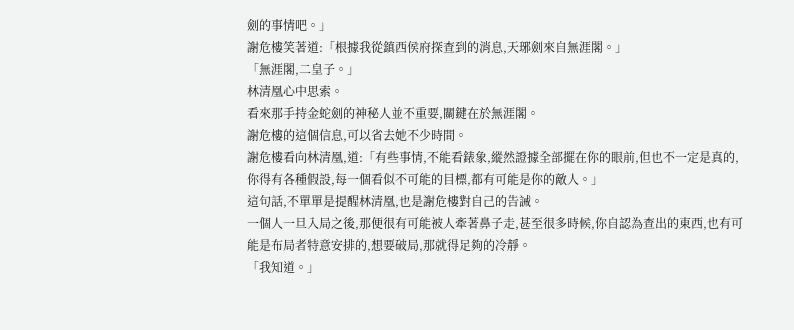劍的事情吧。」
謝危樓笑著道:「根據我從鎮西侯府探查到的消息,天琊劍來自無涯閣。」
「無涯閣,二皇子。」
林清凰心中思索。
看來那手持金蛇劍的神秘人並不重要,關鍵在於無涯閣。
謝危樓的這個信息,可以省去她不少時間。
謝危樓看向林清凰,道:「有些事情,不能看錶象,縱然證據全部擺在你的眼前,但也不一定是真的,你得有各種假設,每一個看似不可能的目標,都有可能是你的敵人。」
這句話,不單單是提醒林清凰,也是謝危樓對自己的告誡。
一個人一旦入局之後,那便很有可能被人牽著鼻子走,甚至很多時候,你自認為查出的東西,也有可能是布局者特意安排的,想要破局,那就得足夠的冷靜。
「我知道。」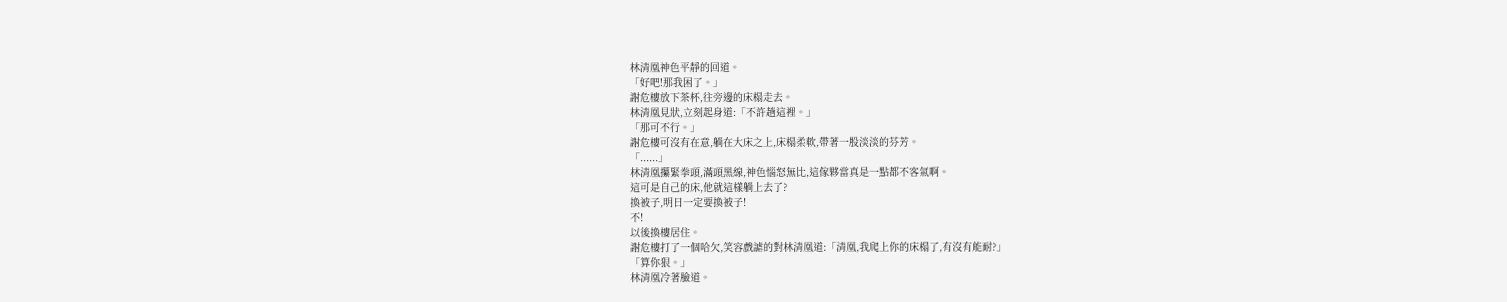林清凰神色平靜的回道。
「好吧!那我困了。」
謝危樓放下茶杯,往旁邊的床榻走去。
林清凰見狀,立刻起身道:「不許趟這裡。」
「那可不行。」
謝危樓可沒有在意,躺在大床之上,床榻柔軟,帶著一股淡淡的芬芳。
「......」
林清凰攥緊拳頭,滿頭黑線,神色惱怒無比,這傢夥當真是一點都不客氣啊。
這可是自己的床,他就這樣躺上去了?
換被子,明日一定要換被子!
不!
以後換樓居住。
謝危樓打了一個哈欠,笑容戲謔的對林清凰道:「清凰,我爬上你的床榻了,有沒有能耐?」
「算你狠。」
林清凰冷著臉道。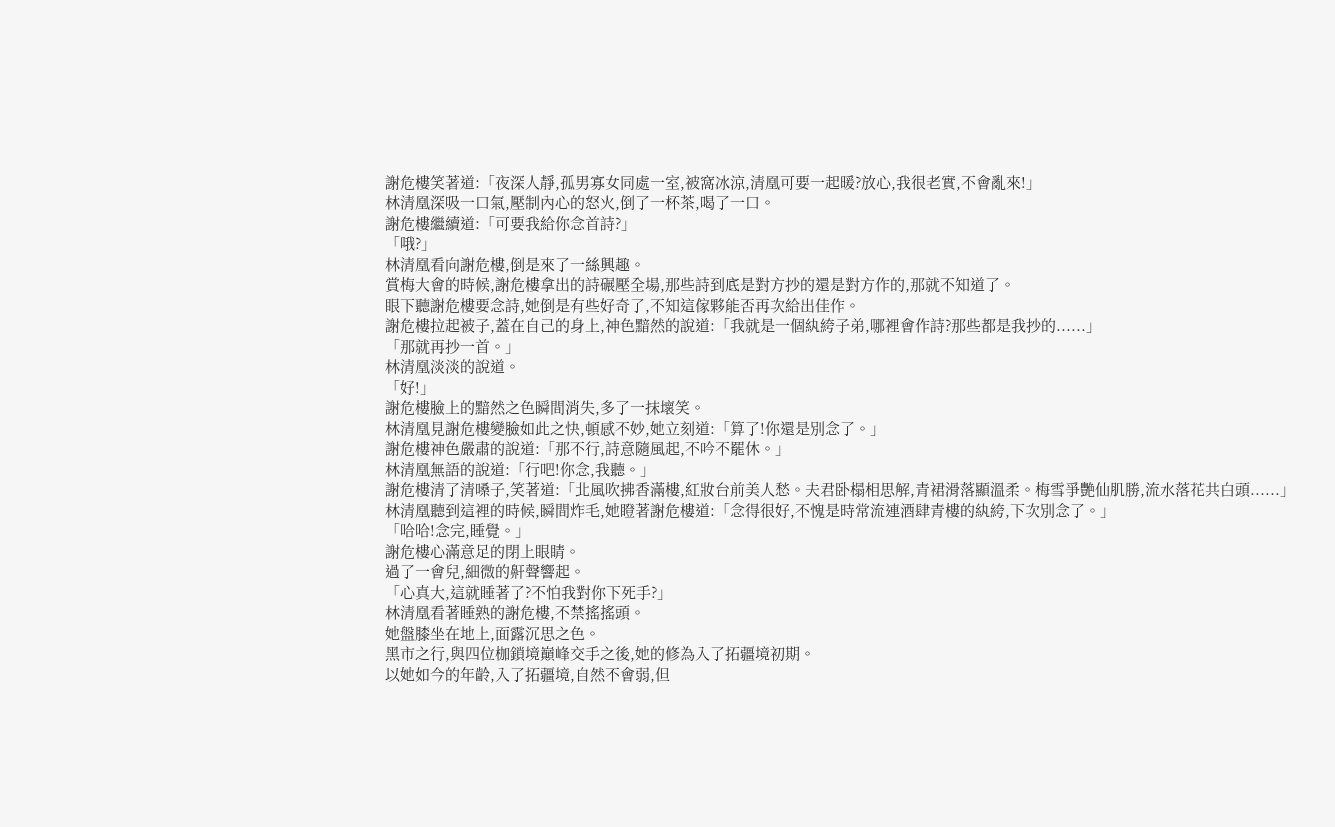謝危樓笑著道:「夜深人靜,孤男寡女同處一室,被窩冰涼,清凰可要一起暖?放心,我很老實,不會亂來!」
林清凰深吸一口氣,壓制內心的怒火,倒了一杯茶,喝了一口。
謝危樓繼續道:「可要我給你念首詩?」
「哦?」
林清凰看向謝危樓,倒是來了一絲興趣。
賞梅大會的時候,謝危樓拿出的詩碾壓全場,那些詩到底是對方抄的還是對方作的,那就不知道了。
眼下聽謝危樓要念詩,她倒是有些好奇了,不知這傢夥能否再次給出佳作。
謝危樓拉起被子,蓋在自己的身上,神色黯然的說道:「我就是一個紈絝子弟,哪裡會作詩?那些都是我抄的......」
「那就再抄一首。」
林清凰淡淡的說道。
「好!」
謝危樓臉上的黯然之色瞬間消失,多了一抹壞笑。
林清凰見謝危樓變臉如此之快,頓感不妙,她立刻道:「算了!你還是別念了。」
謝危樓神色嚴肅的說道:「那不行,詩意隨風起,不吟不罷休。」
林清凰無語的說道:「行吧!你念,我聽。」
謝危樓清了清嗓子,笑著道:「北風吹拂香滿樓,紅妝台前美人愁。夫君卧榻相思解,青裙滑落顯溫柔。梅雪爭艷仙肌勝,流水落花共白頭......」
林清凰聽到這裡的時候,瞬間炸毛,她瞪著謝危樓道:「念得很好,不愧是時常流連酒肆青樓的紈絝,下次別念了。」
「哈哈!念完,睡覺。」
謝危樓心滿意足的閉上眼睛。
過了一會兒,細微的鼾聲響起。
「心真大,這就睡著了?不怕我對你下死手?」
林清凰看著睡熟的謝危樓,不禁搖搖頭。
她盤膝坐在地上,面露沉思之色。
黑市之行,與四位枷鎖境巔峰交手之後,她的修為入了拓疆境初期。
以她如今的年齡,入了拓疆境,自然不會弱,但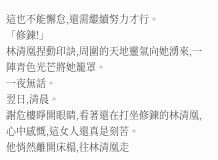這也不能懈怠,還需繼續努力才行。
「修鍊!」
林清凰捏動印訣,周圍的天地靈氣向她湧來,一陣青色光芒將她籠罩。
一夜無話。
翌日,清晨。
謝危樓睜開眼睛,看著還在打坐修鍊的林清凰,心中感慨,這女人還真是刻苦。
他悄然離開床榻,往林清凰走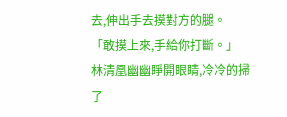去,伸出手去摸對方的腿。
「敢摸上來,手給你打斷。」
林清凰幽幽睜開眼睛,冷冷的掃了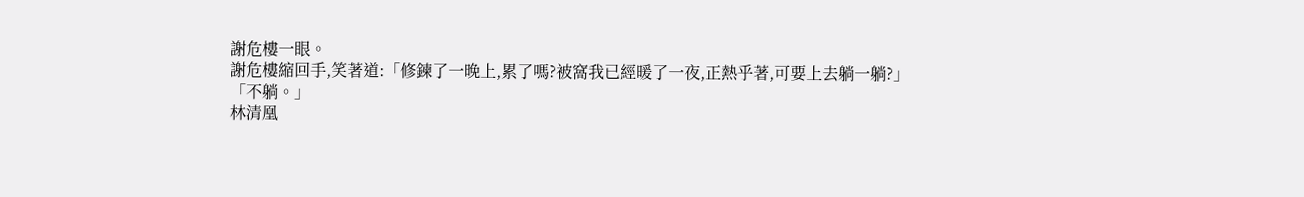謝危樓一眼。
謝危樓縮回手,笑著道:「修鍊了一晚上,累了嗎?被窩我已經暖了一夜,正熱乎著,可要上去躺一躺?」
「不躺。」
林清凰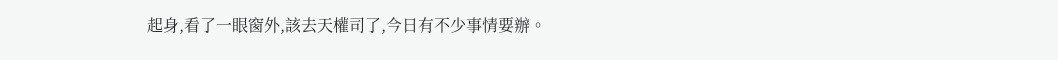起身,看了一眼窗外,該去天權司了,今日有不少事情要辦。